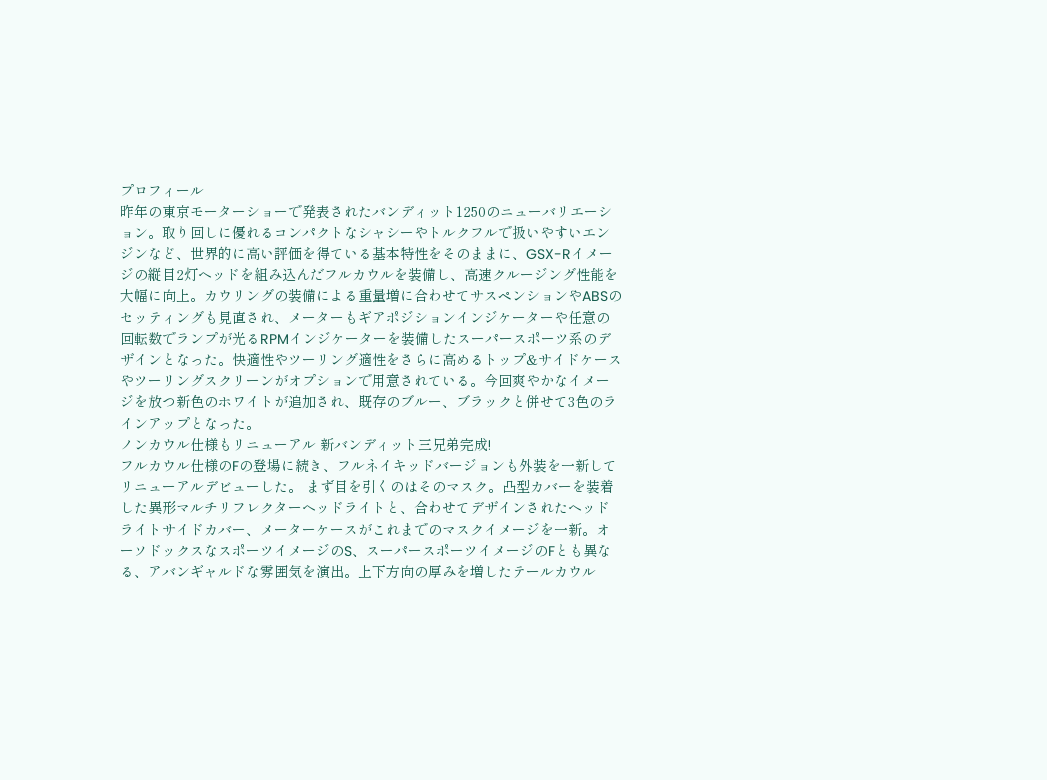プロフィール
昨年の東京モーターショーで発表されたバンディット1250のニューバリエーション。取り回しに優れるコンパクトなシャシーやトルクフルで扱いやすいエンジンなど、世界的に高い評価を得ている基本特性をそのままに、GSX-Rイメージの縦目2灯ヘッドを組み込んだフルカウルを装備し、高速クルージング性能を大幅に向上。カウリングの装備による重量増に合わせてサスペンションやABSのセッティングも見直され、メーターもギアポジションインジケーターや任意の回転数でランプが光るRPMインジケーターを装備したスーパースポーツ系のデザインとなった。快適性やツーリング適性をさらに高めるトップ&サイドケースやツーリングスクリーンがオプションで用意されている。今回爽やかなイメージを放つ新色のホワイトが追加され、既存のブルー、ブラックと併せて3色のラインアップとなった。
ノンカウル仕様もリニューアル 新バンディット三兄弟完成!
フルカウル仕様のFの登場に続き、フルネイキッドバージョンも外装を一新してリニューアルデビューした。 まず目を引くのはそのマスク。凸型カバーを装着した異形マルチリフレクターヘッドライトと、合わせてデザインされたヘッドライトサイドカバー、メーターケースがこれまでのマスクイメージを一新。オーソドックスなスポーツイメージのS、スーパースポーツイメージのFとも異なる、アバンギャルドな雰囲気を演出。上下方向の厚みを増したテールカウル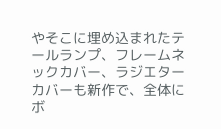やそこに埋め込まれたテールランプ、フレームネックカバー、ラジエターカバーも新作で、全体にボ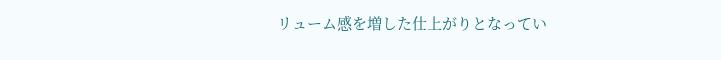リューム感を増した仕上がりとなってい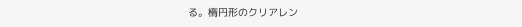る。楕円形のクリアレン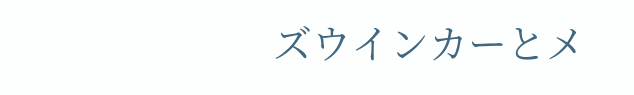ズウインカーとメ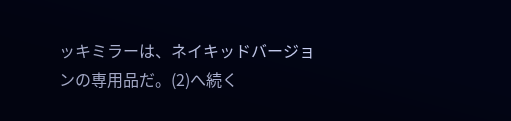ッキミラーは、ネイキッドバージョンの専用品だ。(2)へ続く